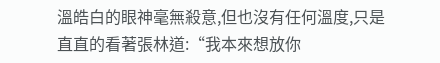溫皓白的眼神毫無殺意,但也沒有任何溫度,只是直直的看著張林道:“我本來想放你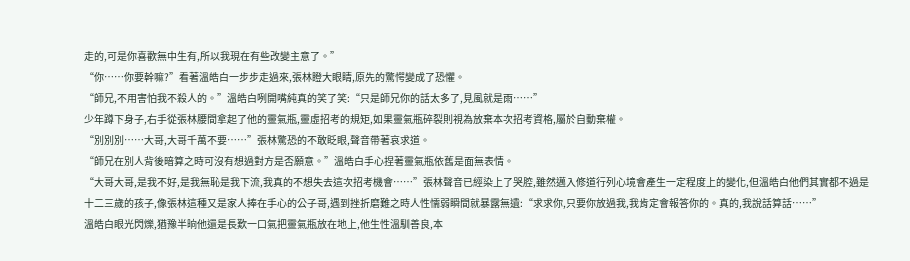走的,可是你喜歡無中生有,所以我現在有些改變主意了。”
“你……你要幹嘛?”看著溫皓白一步步走過來,張林瞪大眼睛,原先的驚愕變成了恐懼。
“師兄,不用害怕我不殺人的。”溫皓白咧開嘴純真的笑了笑:“只是師兄你的話太多了,見風就是雨……”
少年蹲下身子,右手從張林腰間拿起了他的靈氣瓶,靈虛招考的規矩,如果靈氣瓶碎裂則視為放棄本次招考資格,屬於自動棄權。
“別別別……大哥,大哥千萬不要……”張林驚恐的不敢眨眼,聲音帶著哀求道。
“師兄在別人背後暗算之時可沒有想過對方是否願意。”溫皓白手心捏著靈氣瓶依舊是面無表情。
“大哥大哥,是我不好,是我無恥是我下流,我真的不想失去這次招考機會……”張林聲音已經染上了哭腔,雖然邁入修道行列心境會產生一定程度上的變化,但溫皓白他們其實都不過是十二三歲的孩子,像張林這種又是家人捧在手心的公子哥,遇到挫折磨難之時人性懦弱瞬間就暴露無遺:“求求你,只要你放過我,我肯定會報答你的。真的,我說話算話……”
溫皓白眼光閃爍,猶豫半晌他還是長歎一口氣把靈氣瓶放在地上,他生性溫馴善良,本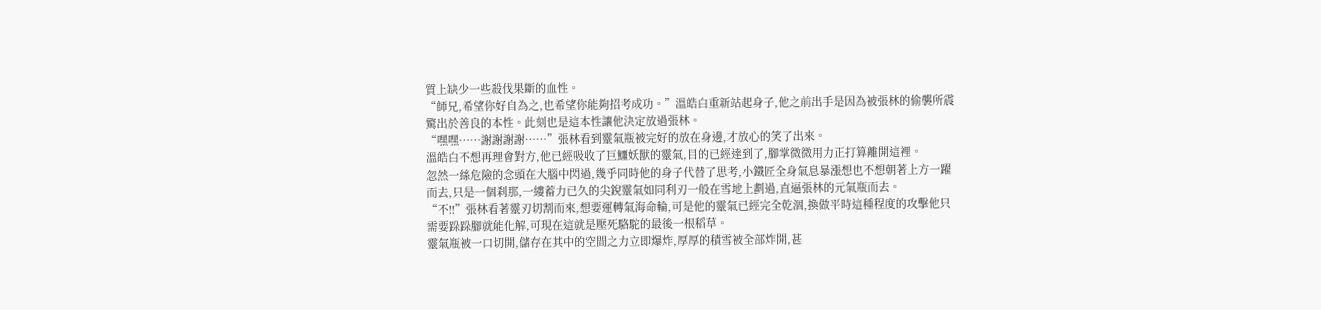質上缺少一些殺伐果斷的血性。
“師兄,希望你好自為之,也希望你能夠招考成功。”溫皓白重新站起身子,他之前出手是因為被張林的偷襲所震驚出於善良的本性。此刻也是這本性讓他決定放過張林。
“嘿嘿……謝謝謝謝……”張林看到靈氣瓶被完好的放在身邊,才放心的笑了出來。
溫皓白不想再理會對方,他已經吸收了巨鱷妖獸的靈氣,目的已經達到了,腳掌微微用力正打算離開這裡。
忽然一絲危險的念頭在大腦中閃過,幾乎同時他的身子代替了思考,小鐵匠全身氣息暴漲想也不想朝著上方一躍而去,只是一個刹那,一縷蓄力已久的尖銳靈氣如同利刃一般在雪地上劃過,直逼張林的元氣瓶而去。
“不!!”張林看著靈刃切割而來,想要運轉氣海命輪,可是他的靈氣已經完全乾涸,換做平時這種程度的攻擊他只需要跺跺腳就能化解,可現在這就是壓死駱駝的最後一根稻草。
靈氣瓶被一口切開,儲存在其中的空間之力立即爆炸,厚厚的積雪被全部炸開,甚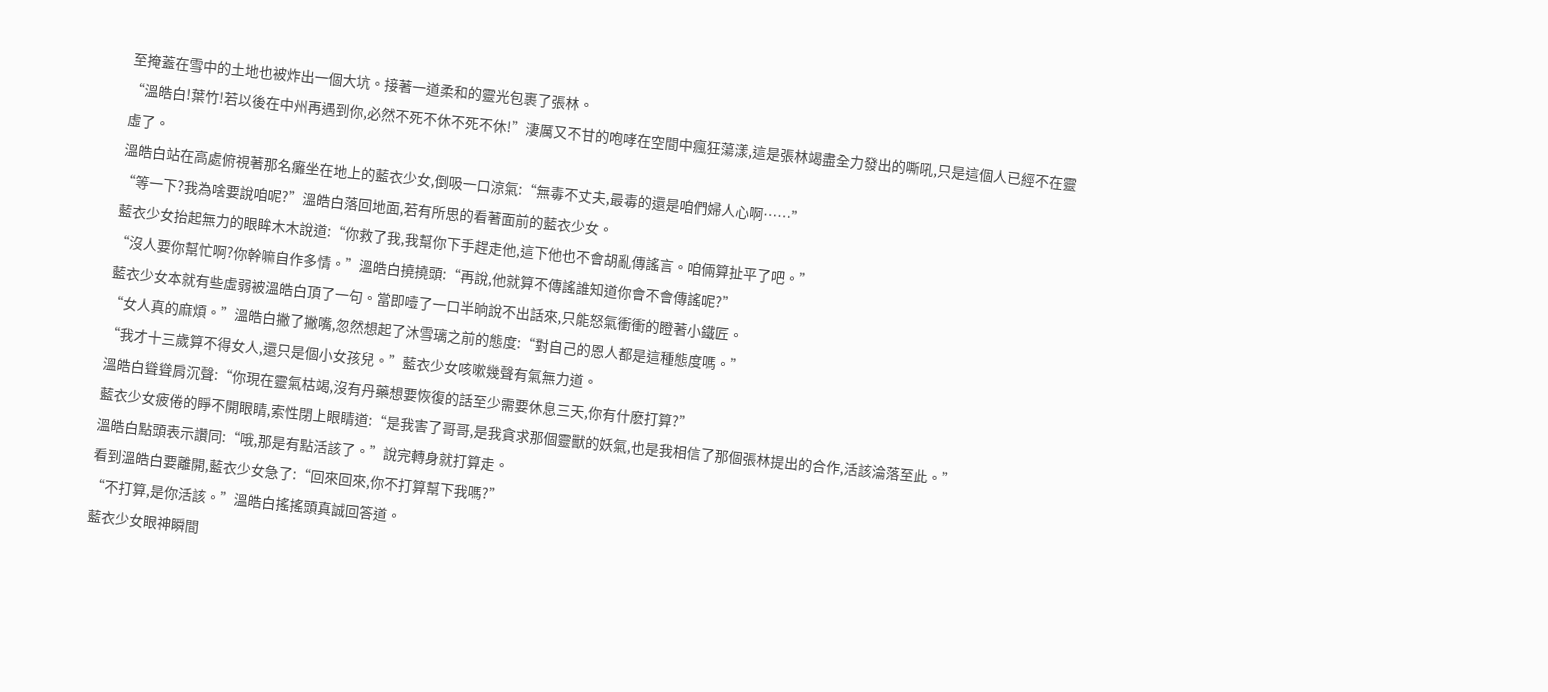至掩蓋在雪中的土地也被炸出一個大坑。接著一道柔和的靈光包裹了張林。
“溫皓白!葉竹!若以後在中州再遇到你,必然不死不休不死不休!”淒厲又不甘的咆哮在空間中瘋狂蕩漾,這是張林竭盡全力發出的嘶吼,只是這個人已經不在靈虛了。
溫皓白站在高處俯視著那名癱坐在地上的藍衣少女,倒吸一口涼氣:“無毒不丈夫,最毒的還是咱們婦人心啊……”
“等一下?我為啥要說咱呢?”溫皓白落回地面,若有所思的看著面前的藍衣少女。
藍衣少女抬起無力的眼眸木木說道:“你救了我,我幫你下手趕走他,這下他也不會胡亂傳謠言。咱倆算扯平了吧。”
“沒人要你幫忙啊?你幹嘛自作多情。”溫皓白撓撓頭:“再說,他就算不傳謠誰知道你會不會傳謠呢?”
藍衣少女本就有些虛弱被溫皓白頂了一句。當即噎了一口半晌說不出話來,只能怒氣衝衝的瞪著小鐵匠。
“女人真的麻煩。”溫皓白撇了撇嘴,忽然想起了沐雪璃之前的態度:“對自己的恩人都是這種態度嗎。”
“我才十三歲算不得女人,還只是個小女孩兒。”藍衣少女咳嗽幾聲有氣無力道。
溫皓白聳聳肩沉聲:“你現在靈氣枯竭,沒有丹藥想要恢復的話至少需要休息三天,你有什麽打算?”
藍衣少女疲倦的睜不開眼睛,索性閉上眼睛道:“是我害了哥哥,是我貪求那個靈獸的妖氣,也是我相信了那個張林提出的合作,活該淪落至此。”
溫皓白點頭表示讚同:“哦,那是有點活該了。”說完轉身就打算走。
看到溫皓白要離開,藍衣少女急了:“回來回來,你不打算幫下我嗎?”
“不打算,是你活該。”溫皓白搖搖頭真誠回答道。
藍衣少女眼神瞬間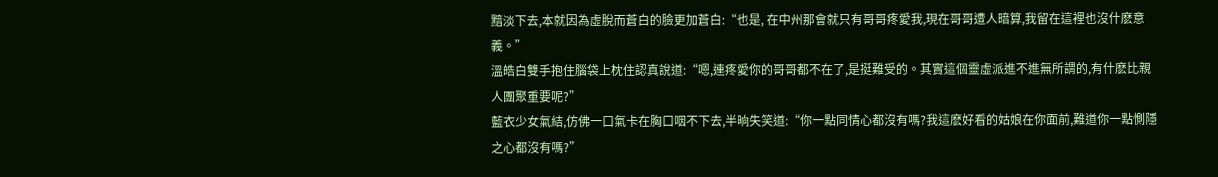黯淡下去,本就因為虛脫而蒼白的臉更加蒼白:“也是, 在中州那會就只有哥哥疼愛我,現在哥哥遭人暗算,我留在這裡也沒什麽意義。”
溫皓白雙手抱住腦袋上枕住認真說道:“嗯,連疼愛你的哥哥都不在了,是挺難受的。其實這個靈虛派進不進無所謂的,有什麽比親人團聚重要呢?”
藍衣少女氣結,仿佛一口氣卡在胸口咽不下去,半晌失笑道:“你一點同情心都沒有嗎?我這麽好看的姑娘在你面前,難道你一點惻隱之心都沒有嗎?”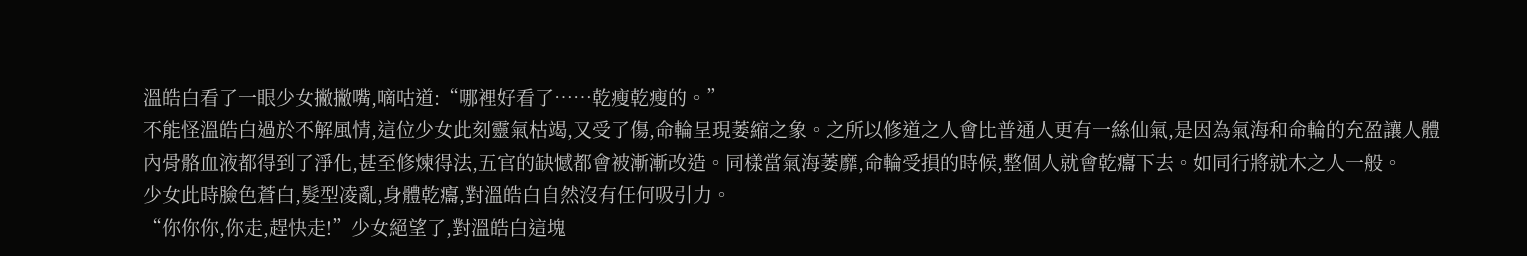溫皓白看了一眼少女撇撇嘴,嘀咕道:“哪裡好看了……乾瘦乾瘦的。”
不能怪溫皓白過於不解風情,這位少女此刻靈氣枯竭,又受了傷,命輪呈現萎縮之象。之所以修道之人會比普通人更有一絲仙氣,是因為氣海和命輪的充盈讓人體內骨骼血液都得到了淨化,甚至修煉得法,五官的缺憾都會被漸漸改造。同樣當氣海萎靡,命輪受損的時候,整個人就會乾癟下去。如同行將就木之人一般。
少女此時臉色蒼白,髮型凌亂,身體乾癟,對溫皓白自然沒有任何吸引力。
“你你你,你走,趕快走!”少女絕望了,對溫皓白這塊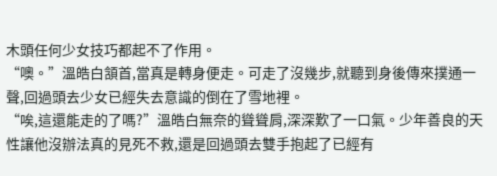木頭任何少女技巧都起不了作用。
“噢。”溫皓白頷首,當真是轉身便走。可走了沒幾步,就聽到身後傳來撲通一聲,回過頭去少女已經失去意識的倒在了雪地裡。
“唉,這還能走的了嗎?”溫皓白無奈的聳聳肩,深深歎了一口氣。少年善良的天性讓他沒辦法真的見死不救,還是回過頭去雙手抱起了已經有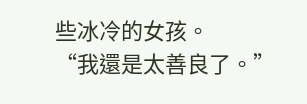些冰冷的女孩。
“我還是太善良了。”